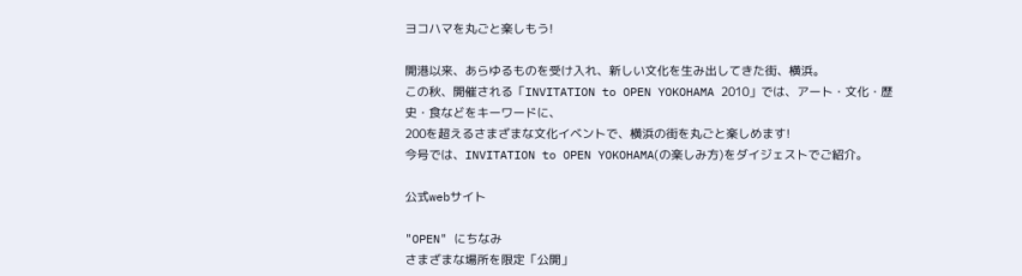ヨコハマを丸ごと楽しもう!

開港以来、あらゆるものを受け入れ、新しい文化を生み出してきた街、横浜。
この秋、開催される「INVITATION to OPEN YOKOHAMA 2010」では、アート・文化・歴史・食などをキーワードに、
200を超えるさまざまな文化イベントで、横浜の街を丸ごと楽しめます!
今号では、INVITATION to OPEN YOKOHAMA(の楽しみ方)をダイジェストでご紹介。

公式webサイト

"OPEN" にちなみ
さまざまな場所を限定「公開」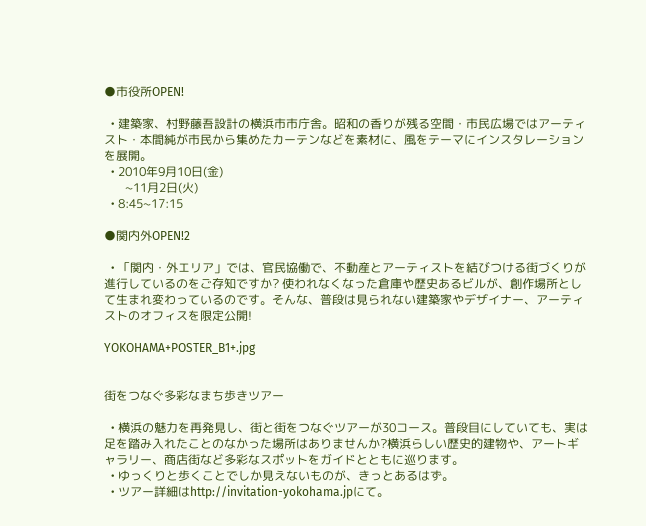●市役所OPEN!

  • 建築家、村野藤吾設計の横浜市市庁舎。昭和の香りが残る空間・市民広場ではアーティスト・本間純が市民から集めたカーテンなどを素材に、風をテーマにインスタレーションを展開。
  • 2010年9月10日(金)
       ~11月2日(火)
  • 8:45~17:15

●関内外OPEN!2

  • 「関内・外エリア」では、官民協働で、不動産とアーティストを結びつける街づくりが進行しているのをご存知ですか? 使われなくなった倉庫や歴史あるビルが、創作場所として生まれ変わっているのです。そんな、普段は見られない建築家やデザイナー、アーティストのオフィスを限定公開!

YOKOHAMA+POSTER_B1+.jpg


街をつなぐ多彩なまち歩きツアー

  • 横浜の魅力を再発見し、街と街をつなぐツアーが30コース。普段目にしていても、実は足を踏み入れたことのなかった場所はありませんか?横浜らしい歴史的建物や、アートギャラリー、商店街など多彩なスポットをガイドとともに巡ります。
  • ゆっくりと歩くことでしか見えないものが、きっとあるはず。
  • ツアー詳細はhttp://invitation-yokohama.jpにて。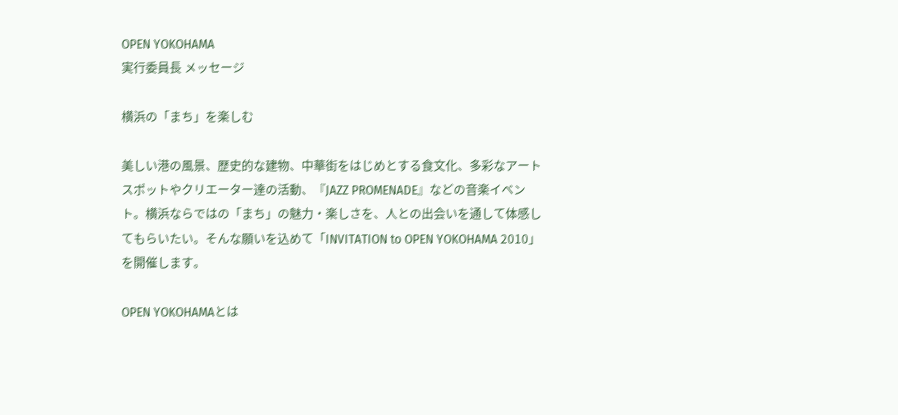OPEN YOKOHAMA
実行委員長 メッセージ

横浜の「まち」を楽しむ

美しい港の風景、歴史的な建物、中華街をはじめとする食文化、多彩なアートスポットやクリエーター達の活動、『JAZZ PROMENADE』などの音楽イベント。横浜ならではの「まち」の魅力・楽しさを、人との出会いを通して体感してもらいたい。そんな願いを込めて「INVITATION to OPEN YOKOHAMA 2010」を開催します。

OPEN YOKOHAMAとは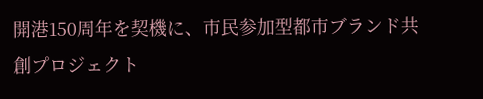開港150周年を契機に、市民参加型都市ブランド共創プロジェクト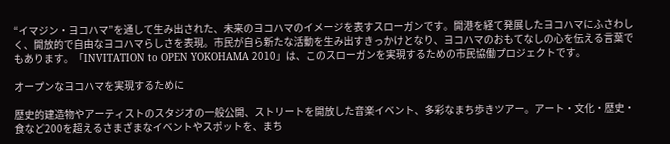“イマジン・ヨコハマ”を通して生み出された、未来のヨコハマのイメージを表すスローガンです。開港を経て発展したヨコハマにふさわしく、開放的で自由なヨコハマらしさを表現。市民が自ら新たな活動を生み出すきっかけとなり、ヨコハマのおもてなしの心を伝える言葉でもあります。「INVITATION to OPEN YOKOHAMA 2010」は、このスローガンを実現するための市民協働プロジェクトです。

オープンなヨコハマを実現するために

歴史的建造物やアーティストのスタジオの一般公開、ストリートを開放した音楽イベント、多彩なまち歩きツアー。アート・文化・歴史・食など200を超えるさまざまなイベントやスポットを、まち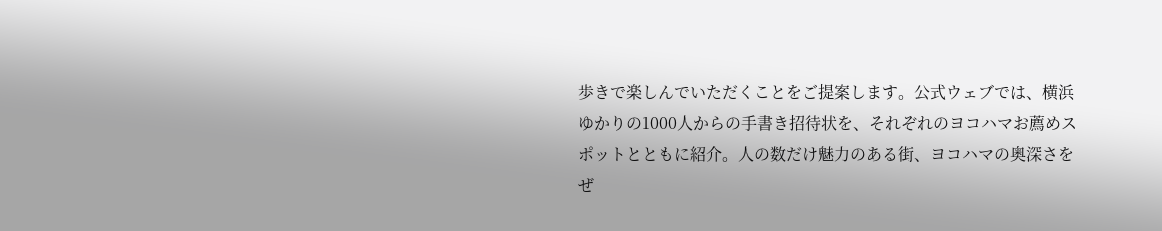歩きで楽しんでいただくことをご提案します。公式ウェブでは、横浜ゆかりの1000人からの手書き招待状を、それぞれのヨコハマお薦めスポットとともに紹介。人の数だけ魅力のある街、ヨコハマの奥深さをぜ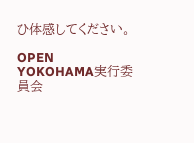ひ体感してください。

OPEN YOKOHAMA実行委員会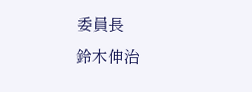委員長
鈴木伸治